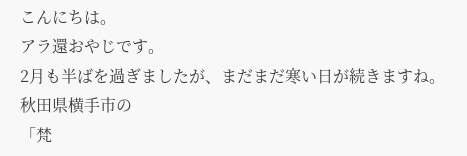こんにちは。
アラ還おやじです。
2月も半ばを過ぎましたが、まだまだ寒い日が続きますね。
秋田県横手市の
「梵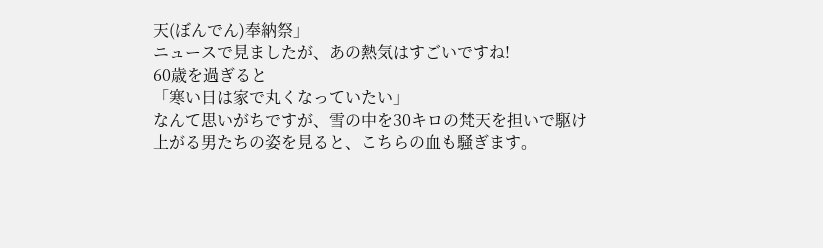天(ぼんでん)奉納祭」
ニュースで見ましたが、あの熱気はすごいですね!
60歳を過ぎると
「寒い日は家で丸くなっていたい」
なんて思いがちですが、雪の中を30キロの梵天を担いで駆け上がる男たちの姿を見ると、こちらの血も騒ぎます。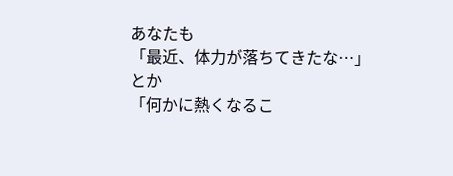あなたも
「最近、体力が落ちてきたな…」
とか
「何かに熱くなるこ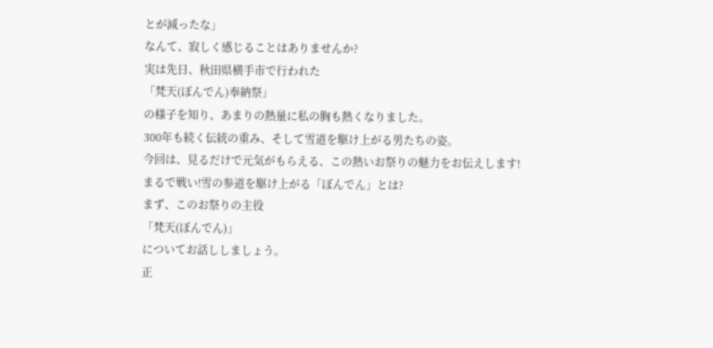とが減ったな」
なんて、寂しく感じることはありませんか?
実は先日、秋田県横手市で行われた
「梵天(ぼんでん)奉納祭」
の様子を知り、あまりの熱量に私の胸も熱くなりました。
300年も続く伝統の重み、そして雪道を駆け上がる男たちの姿。
今回は、見るだけで元気がもらえる、この熱いお祭りの魅力をお伝えします!
まるで戦い!雪の参道を駆け上がる「ぼんでん」とは?
まず、このお祭りの主役
「梵天(ぼんでん)」
についてお話ししましょう。
正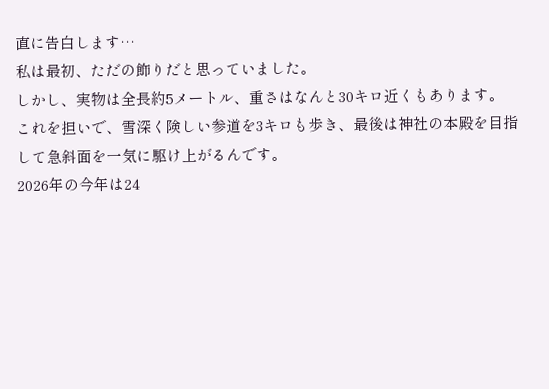直に告白します…
私は最初、ただの飾りだと思っていました。
しかし、実物は全長約5メートル、重さはなんと30キロ近くもあります。
これを担いで、雪深く険しい参道を3キロも歩き、最後は神社の本殿を目指して急斜面を一気に駆け上がるんです。
2026年の今年は24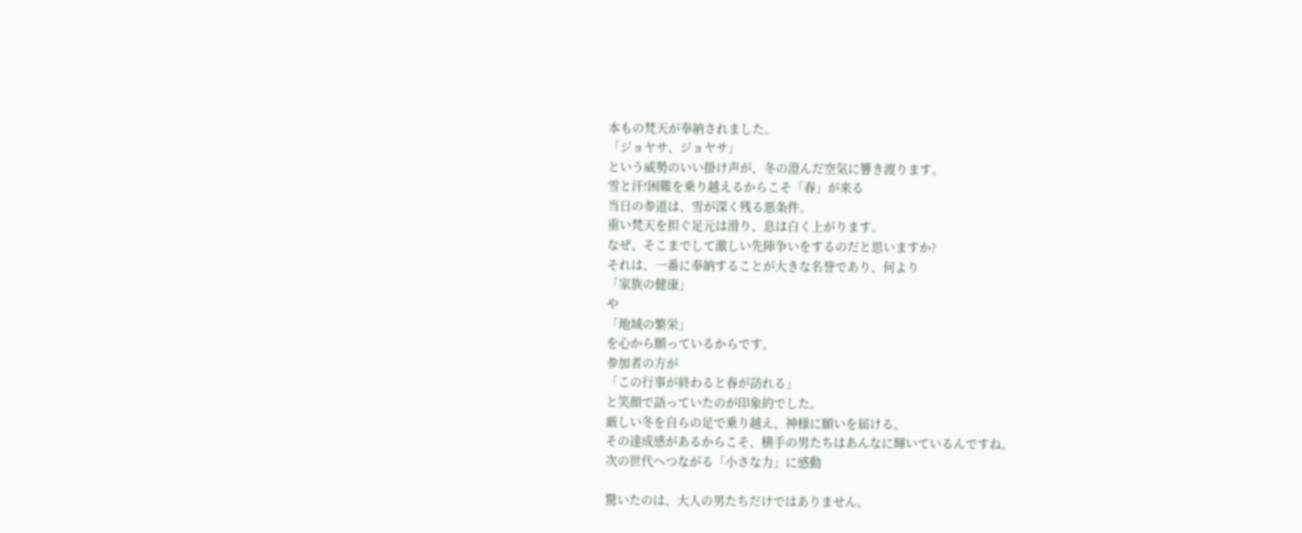本もの梵天が奉納されました。
「ジョヤサ、ジョヤサ」
という威勢のいい掛け声が、冬の澄んだ空気に響き渡ります。
雪と汗!困難を乗り越えるからこそ「春」が来る
当日の参道は、雪が深く残る悪条件。
重い梵天を担ぐ足元は滑り、息は白く上がります。
なぜ、そこまでして激しい先陣争いをするのだと思いますか?
それは、一番に奉納することが大きな名誉であり、何より
「家族の健康」
や
「地域の繁栄」
を心から願っているからです。
参加者の方が
「この行事が終わると春が訪れる」
と笑顔で語っていたのが印象的でした。
厳しい冬を自らの足で乗り越え、神様に願いを届ける。
その達成感があるからこそ、横手の男たちはあんなに輝いているんですね。
次の世代へつながる「小さな力」に感動

驚いたのは、大人の男たちだけではありません。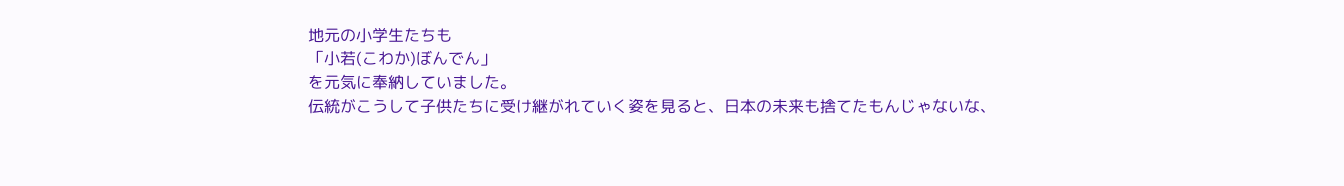地元の小学生たちも
「小若(こわか)ぼんでん」
を元気に奉納していました。
伝統がこうして子供たちに受け継がれていく姿を見ると、日本の未来も捨てたもんじゃないな、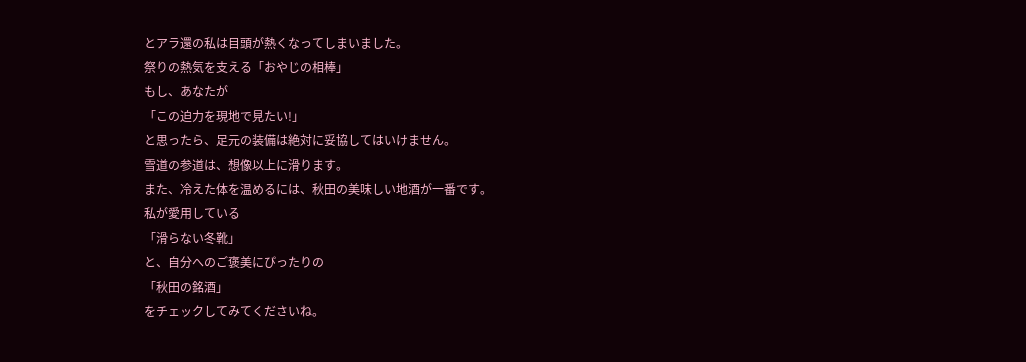とアラ還の私は目頭が熱くなってしまいました。
祭りの熱気を支える「おやじの相棒」
もし、あなたが
「この迫力を現地で見たい!」
と思ったら、足元の装備は絶対に妥協してはいけません。
雪道の参道は、想像以上に滑ります。
また、冷えた体を温めるには、秋田の美味しい地酒が一番です。
私が愛用している
「滑らない冬靴」
と、自分へのご褒美にぴったりの
「秋田の銘酒」
をチェックしてみてくださいね。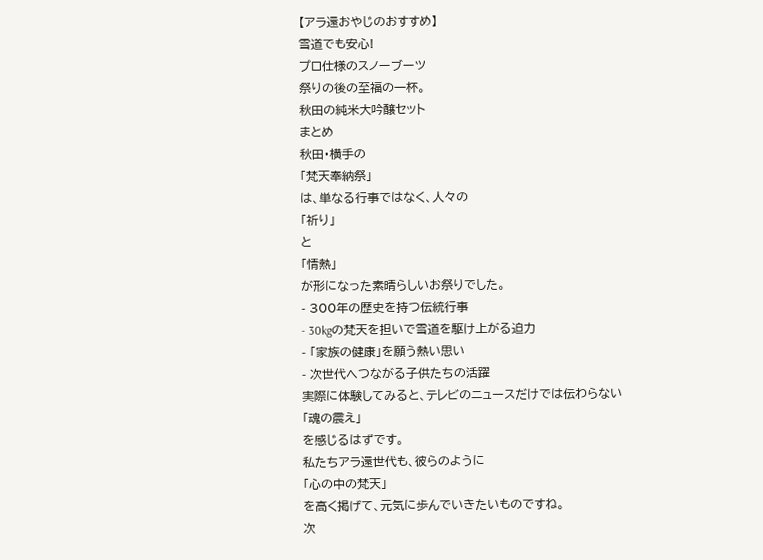【アラ還おやじのおすすめ】
雪道でも安心!
プロ仕様のスノーブーツ
祭りの後の至福の一杯。
秋田の純米大吟醸セット
まとめ
秋田・横手の
「梵天奉納祭」
は、単なる行事ではなく、人々の
「祈り」
と
「情熱」
が形になった素晴らしいお祭りでした。
- 300年の歴史を持つ伝統行事
- 30kgの梵天を担いで雪道を駆け上がる迫力
- 「家族の健康」を願う熱い思い
- 次世代へつながる子供たちの活躍
実際に体験してみると、テレビのニュースだけでは伝わらない
「魂の震え」
を感じるはずです。
私たちアラ還世代も、彼らのように
「心の中の梵天」
を高く掲げて、元気に歩んでいきたいものですね。
次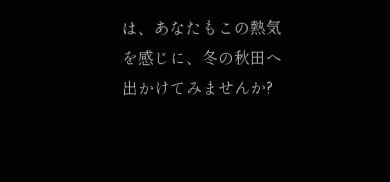は、あなたもこの熱気を感じに、冬の秋田へ出かけてみませんか?